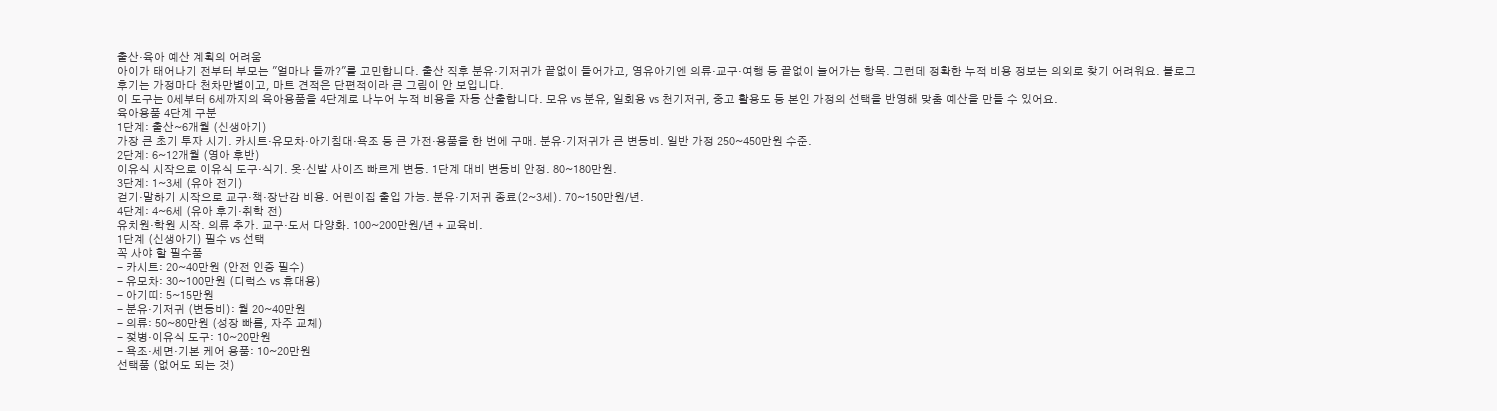출산·육아 예산 계획의 어려움
아이가 태어나기 전부터 부모는 "얼마나 들까?"를 고민합니다. 출산 직후 분유·기저귀가 끝없이 들어가고, 영유아기엔 의류·교구·여행 등 끝없이 늘어가는 항목. 그런데 정확한 누적 비용 정보는 의외로 찾기 어려워요. 블로그 후기는 가정마다 천차만별이고, 마트 견적은 단편적이라 큰 그림이 안 보입니다.
이 도구는 0세부터 6세까지의 육아용품을 4단계로 나누어 누적 비용을 자동 산출합니다. 모유 vs 분유, 일회용 vs 천기저귀, 중고 활용도 등 본인 가정의 선택을 반영해 맞춤 예산을 만들 수 있어요.
육아용품 4단계 구분
1단계: 출산~6개월 (신생아기)
가장 큰 초기 투자 시기. 카시트·유모차·아기침대·욕조 등 큰 가전·용품을 한 번에 구매. 분유·기저귀가 큰 변동비. 일반 가정 250~450만원 수준.
2단계: 6~12개월 (영아 후반)
이유식 시작으로 이유식 도구·식기. 옷·신발 사이즈 빠르게 변동. 1단계 대비 변동비 안정. 80~180만원.
3단계: 1~3세 (유아 전기)
걷기·말하기 시작으로 교구·책·장난감 비용. 어린이집 출입 가능. 분유·기저귀 종료(2~3세). 70~150만원/년.
4단계: 4~6세 (유아 후기·취학 전)
유치원·학원 시작. 의류 추가. 교구·도서 다양화. 100~200만원/년 + 교육비.
1단계 (신생아기) 필수 vs 선택
꼭 사야 할 필수품
- 카시트: 20~40만원 (안전 인증 필수)
- 유모차: 30~100만원 (디럭스 vs 휴대용)
- 아기띠: 5~15만원
- 분유·기저귀 (변동비): 월 20~40만원
- 의류: 50~80만원 (성장 빠름, 자주 교체)
- 젖병·이유식 도구: 10~20만원
- 욕조·세면·기본 케어 용품: 10~20만원
선택품 (없어도 되는 것)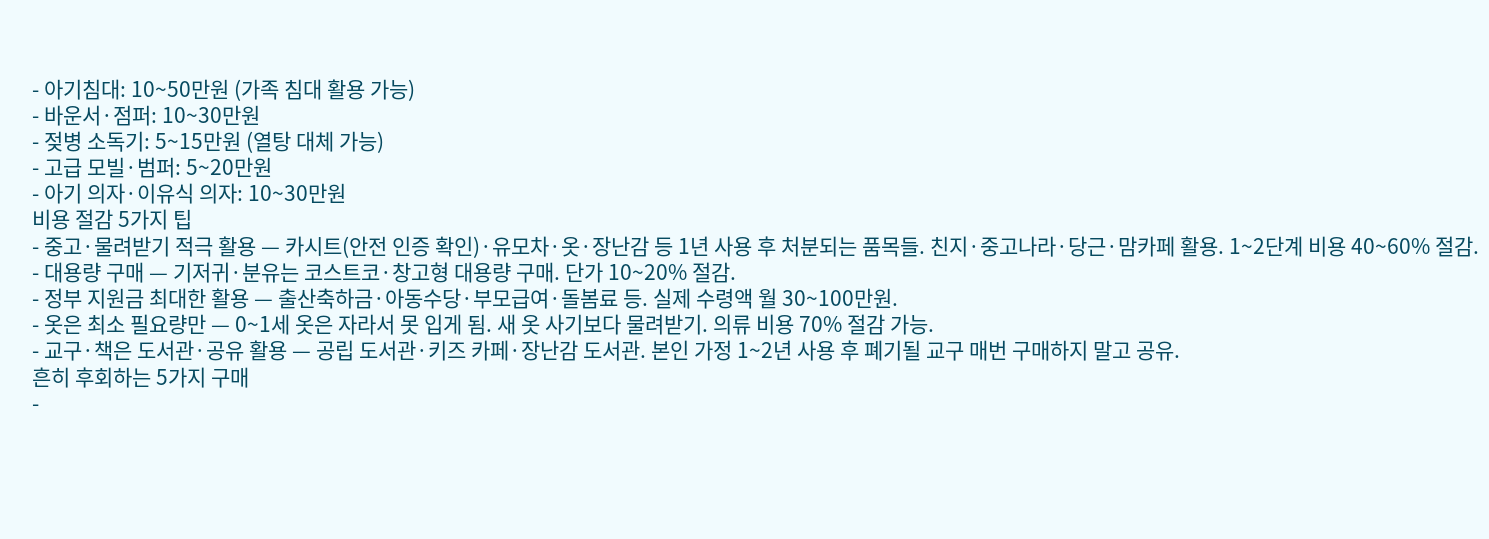- 아기침대: 10~50만원 (가족 침대 활용 가능)
- 바운서·점퍼: 10~30만원
- 젖병 소독기: 5~15만원 (열탕 대체 가능)
- 고급 모빌·범퍼: 5~20만원
- 아기 의자·이유식 의자: 10~30만원
비용 절감 5가지 팁
- 중고·물려받기 적극 활용 — 카시트(안전 인증 확인)·유모차·옷·장난감 등 1년 사용 후 처분되는 품목들. 친지·중고나라·당근·맘카페 활용. 1~2단계 비용 40~60% 절감.
- 대용량 구매 — 기저귀·분유는 코스트코·창고형 대용량 구매. 단가 10~20% 절감.
- 정부 지원금 최대한 활용 — 출산축하금·아동수당·부모급여·돌봄료 등. 실제 수령액 월 30~100만원.
- 옷은 최소 필요량만 — 0~1세 옷은 자라서 못 입게 됨. 새 옷 사기보다 물려받기. 의류 비용 70% 절감 가능.
- 교구·책은 도서관·공유 활용 — 공립 도서관·키즈 카페·장난감 도서관. 본인 가정 1~2년 사용 후 폐기될 교구 매번 구매하지 말고 공유.
흔히 후회하는 5가지 구매
-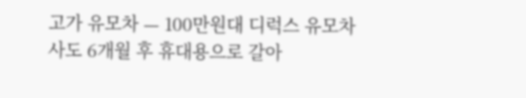고가 유모차 — 100만원대 디럭스 유모차 사도 6개월 후 휴대용으로 갈아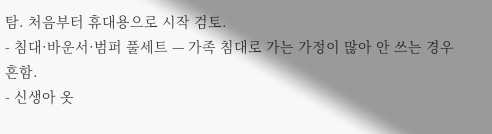탐. 처음부터 휴대용으로 시작 검토.
- 침대·바운서·범퍼 풀세트 — 가족 침대로 가는 가정이 많아 안 쓰는 경우 흔함.
- 신생아 옷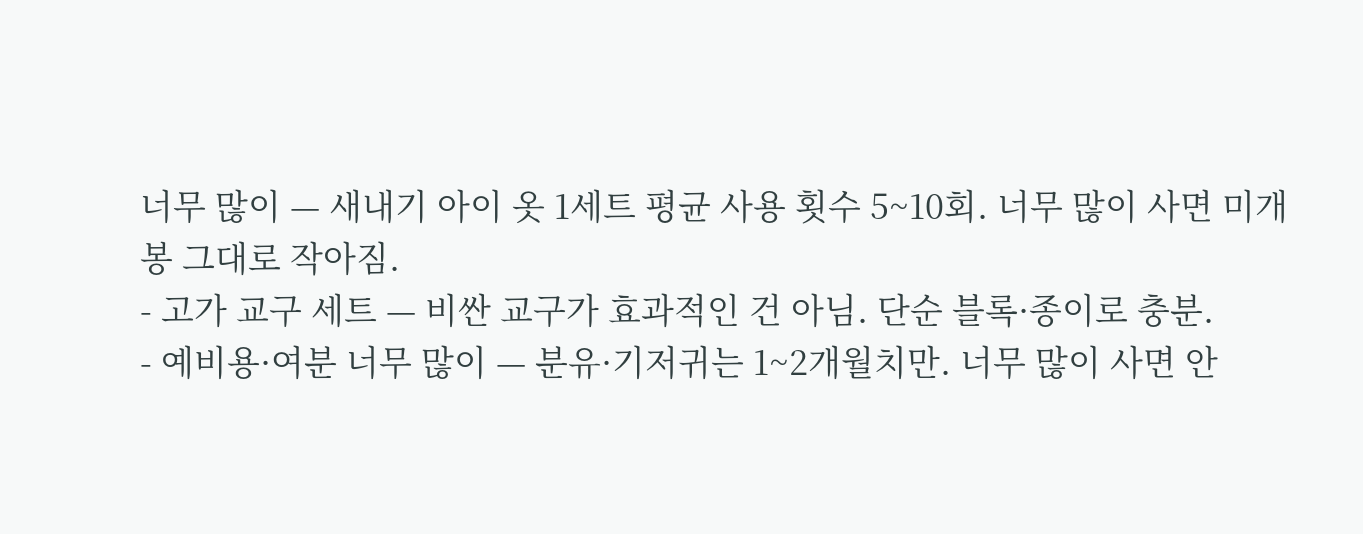너무 많이 — 새내기 아이 옷 1세트 평균 사용 횟수 5~10회. 너무 많이 사면 미개봉 그대로 작아짐.
- 고가 교구 세트 — 비싼 교구가 효과적인 건 아님. 단순 블록·종이로 충분.
- 예비용·여분 너무 많이 — 분유·기저귀는 1~2개월치만. 너무 많이 사면 안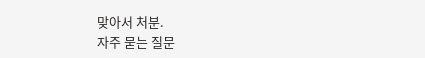맞아서 처분.
자주 묻는 질문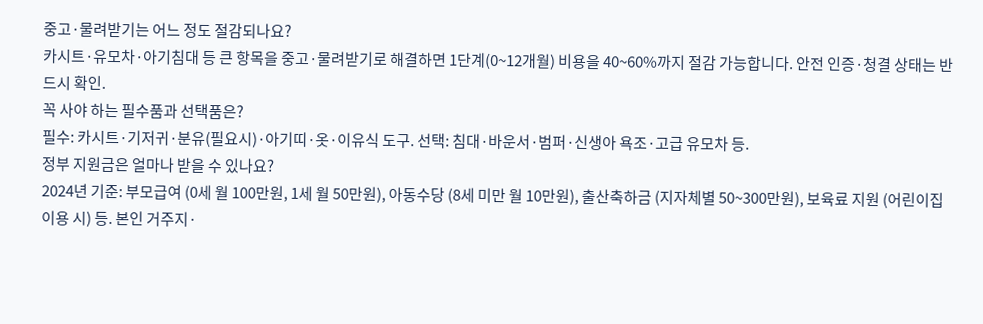중고·물려받기는 어느 정도 절감되나요?
카시트·유모차·아기침대 등 큰 항목을 중고·물려받기로 해결하면 1단계(0~12개월) 비용을 40~60%까지 절감 가능합니다. 안전 인증·청결 상태는 반드시 확인.
꼭 사야 하는 필수품과 선택품은?
필수: 카시트·기저귀·분유(필요시)·아기띠·옷·이유식 도구. 선택: 침대·바운서·범퍼·신생아 욕조·고급 유모차 등.
정부 지원금은 얼마나 받을 수 있나요?
2024년 기준: 부모급여 (0세 월 100만원, 1세 월 50만원), 아동수당 (8세 미만 월 10만원), 출산축하금 (지자체별 50~300만원), 보육료 지원 (어린이집 이용 시) 등. 본인 거주지·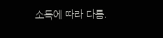소득에 따라 다름.